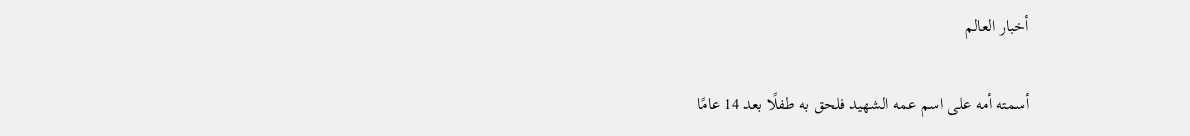أخبار العالم

أسمته أمه على اسم عمه الشهيد فلحق به طفلًا بعد 14 عامًا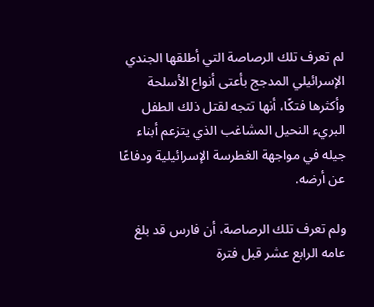لم تعرف تلك الرصاصة التي أطلقها الجندي الإسرائيلي المدجج بأعتى أنواع الأسلحة وأكثرها فتكًا، أنها تتجه لقتل ذلك الطفل البريء النحيل المشاغب الذي يتزعم أبناء جيله في مواجهة الغطرسة الإسرائيلية ودفاعًا عن أرضه.

ولم تعرف تلك الرصاصة، أن فارس قد بلغ عامه الرابع عشر قبل فترة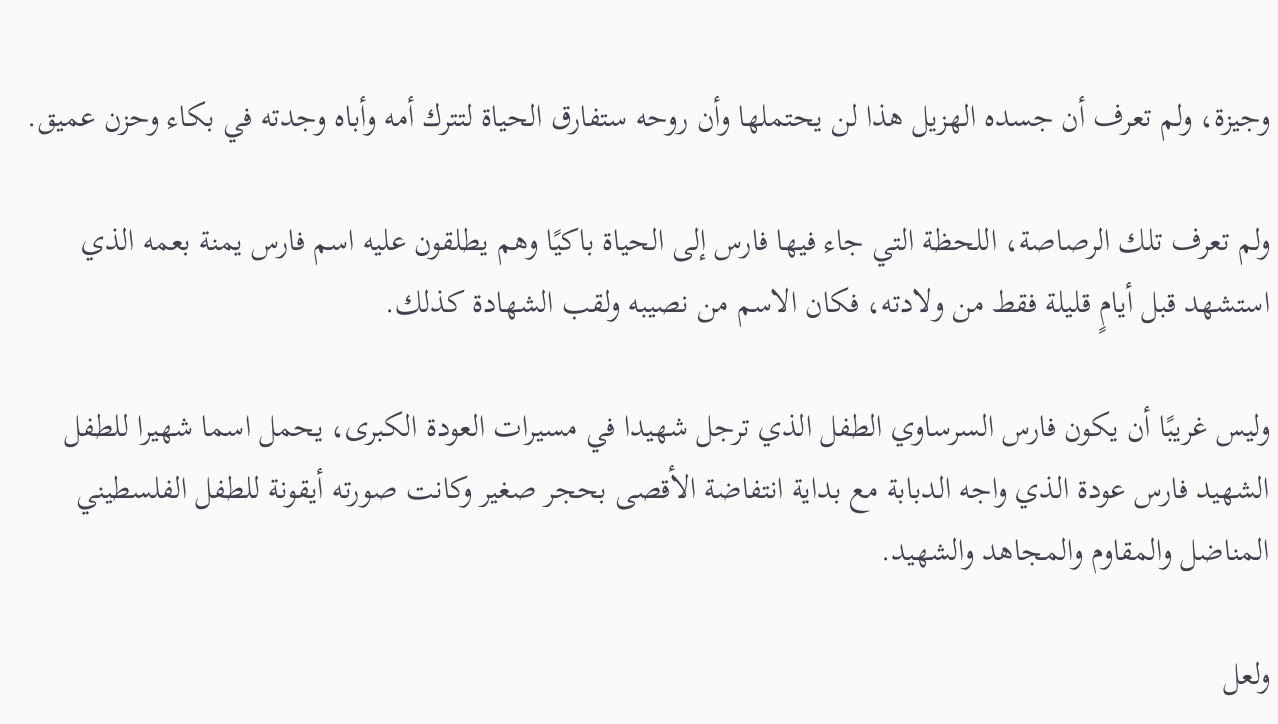وجيزة، ولم تعرف أن جسده الهزيل هذا لن يحتملها وأن روحه ستفارق الحياة لتترك أمه وأباه وجدته في بكاء وحزن عميق.

ولم تعرف تلك الرصاصة، اللحظة التي جاء فيها فارس إلى الحياة باكيًا وهم يطلقون عليه اسم فارس يمنة بعمه الذي استشهد قبل أيامٍ قليلة فقط من ولادته، فكان الاسم من نصيبه ولقب الشهادة كذلك.

وليس غريبًا أن يكون فارس السرساوي الطفل الذي ترجل شهيدا في مسيرات العودة الكبرى، يحمل اسما شهيرا للطفل الشهيد فارس عودة الذي واجه الدبابة مع بداية انتفاضة الأقصى بحجر صغير وكانت صورته أيقونة للطفل الفلسطيني المناضل والمقاوم والمجاهد والشهيد.

ولعل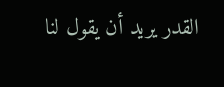القدر يريد أن يقول لنا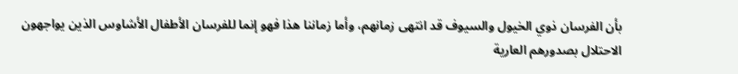بأن الفرسان ذوي الخيول والسيوف قد انتهى زمانهم، وأما زماننا هذا فهو إنما للفرسان الأطفال الأشاوس الذين يواجهون الاحتلال بصدورهم العارية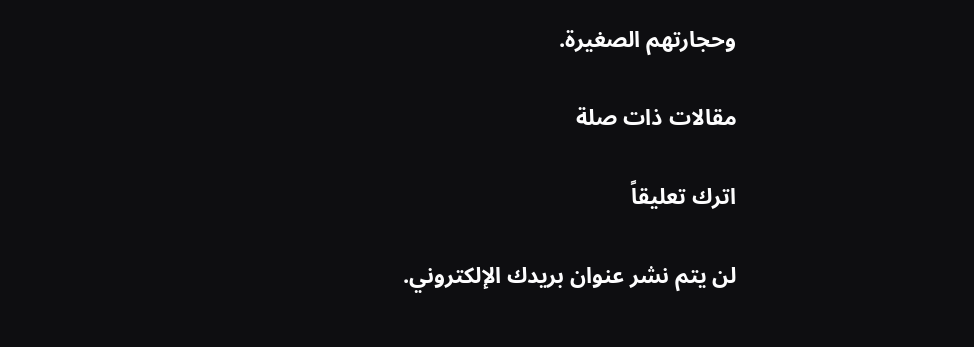وحجارتهم الصغيرة.

مقالات ذات صلة

اترك تعليقاً

لن يتم نشر عنوان بريدك الإلكتروني.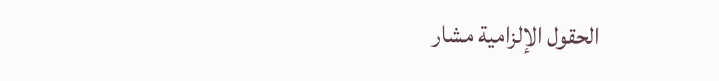الحقول الإلزامية مشار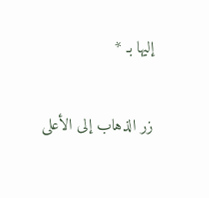إليها بـ *

زر الذهاب إلى الأعلى